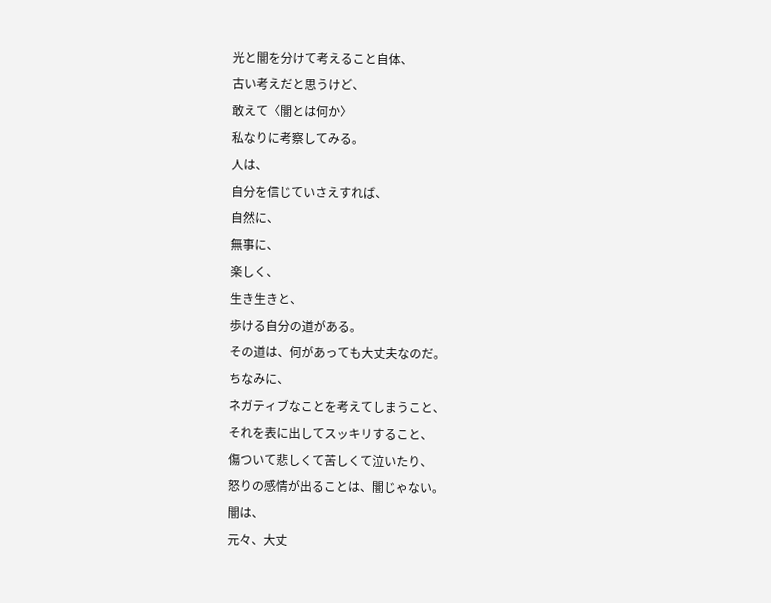光と闇を分けて考えること自体、
古い考えだと思うけど、
敢えて〈闇とは何か〉
私なりに考察してみる。
人は、
自分を信じていさえすれば、
自然に、
無事に、
楽しく、
生き生きと、
歩ける自分の道がある。
その道は、何があっても大丈夫なのだ。
ちなみに、
ネガティブなことを考えてしまうこと、
それを表に出してスッキリすること、
傷ついて悲しくて苦しくて泣いたり、
怒りの感情が出ることは、闇じゃない。
闇は、
元々、大丈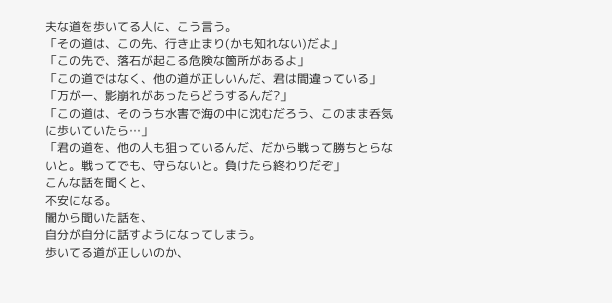夫な道を歩いてる人に、こう言う。
「その道は、この先、行き止まり(かも知れない)だよ」
「この先で、落石が起こる危険な箇所があるよ」
「この道ではなく、他の道が正しいんだ、君は間違っている」
「万が一、影崩れがあったらどうするんだ?」
「この道は、そのうち水害で海の中に沈むだろう、このまま呑気に歩いていたら…」
「君の道を、他の人も狙っているんだ、だから戦って勝ちとらないと。戦ってでも、守らないと。負けたら終わりだぞ」
こんな話を聞くと、
不安になる。
闇から聞いた話を、
自分が自分に話すようになってしまう。
歩いてる道が正しいのか、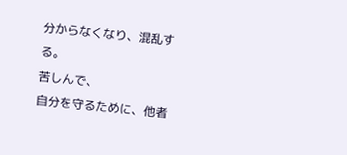分からなくなり、混乱する。
苦しんで、
自分を守るために、他者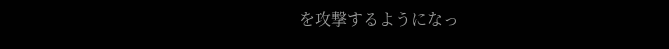を攻撃するようになっ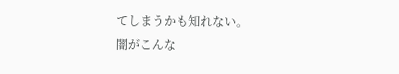てしまうかも知れない。
闇がこんな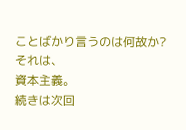ことばかり言うのは何故か?
それは、
資本主義。
続きは次回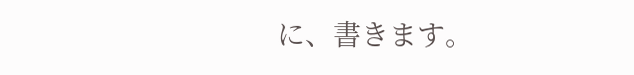に、書きます。